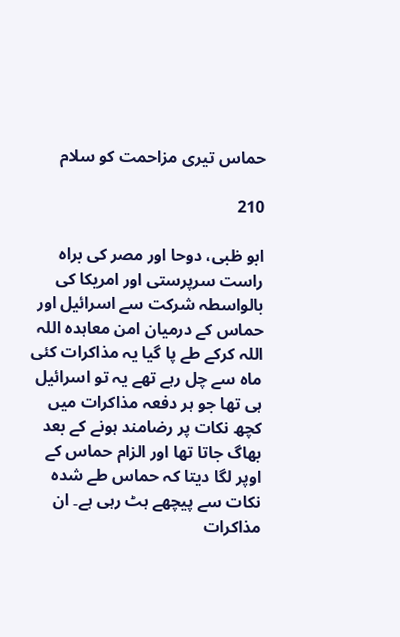حماس تیری مزاحمت کو سلام

210

ابو ظبی، دوحا اور مصر کی براہ راست سرپرستی اور امریکا کی بالواسطہ شرکت سے اسرائیل اور حماس کے درمیان امن معاہدہ اللہ اللہ کرکے طے پا گیا یہ مذاکرات کئی ماہ سے چل رہے تھے یہ تو اسرائیل ہی تھا جو ہر دفعہ مذاکرات میں کچھ نکات پر رضامند ہونے کے بعد بھاگ جاتا تھا اور الزام حماس کے اوپر لگا دیتا کہ حماس طے شدہ نکات سے پیچھے ہٹ رہی ہے۔ ان مذاکرات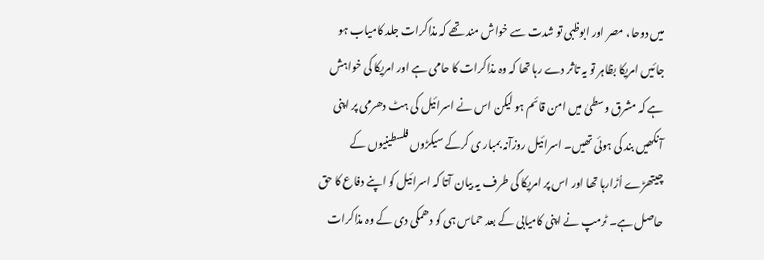میں دوحا، مصر اور ابوظبی تو شدت سے خواش مند تھے کہ مذاکرات جلد کامیاب ہو جائیں امریکا بظاہر تو یہ تاثر دے رہا تھا کہ وہ مذاکرات کا حامی ہے اور امریکا کی خواہش ہے کہ مشرق وسطیٰ میں امن قائم ہو لیکن اس نے اسرائیل کی ہٹ دھرمی پر اپنی آنکھیں بند کی ہوئی تھیں۔ اسرائیل روزآنہ بمبار ی کرکے سیکڑوں فلسطینیوں کے چیتھڑے اُڑارہا تھا اور اس پر امریکا کی طرف یہ بیان آتا کہ اسرائیل کو اپنے دفاع کا حق حاصل ہے۔ ٹرمپ نے اپنی کامیابی کے بعد حماس ہی کو دھمکی دی کے وہ مذاکرات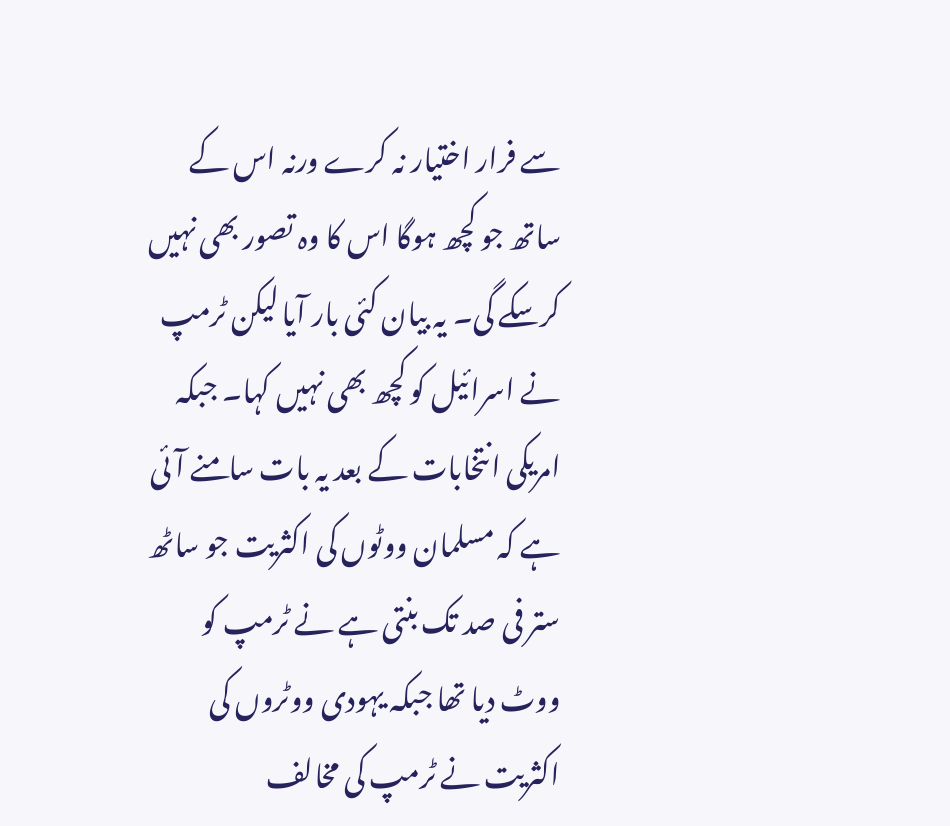سے فرار اختیار نہ کرے ورنہ اس کے ساتھ جو کچھ ہوگا اس کا وہ تصور بھی نہیں کرسکے گی۔ یہ بیان کئی بار آیا لیکن ٹرمپ نے اسرائیل کو کچھ بھی نہیں کہا۔ جبکہ امریکی انتخابات کے بعد یہ بات سامنے آئی ہے کہ مسلمان ووٹوں کی اکثریت جو ساٹھ ستر فی صد تک بنتی ہے نے ٹرمپ کو ووٹ دیا تھا جبکہ یہودی ووٹروں کی اکثریت نے ٹرمپ کی مخالف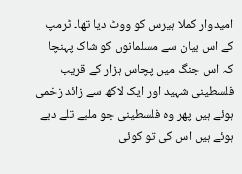امیدوار کملا ہیرس کو ووٹ دیا تھا۔ ٹرمپ کے اس بیان سے مسلمانوں کو شاک پہنچا کہ اس جنگ میں پچاس ہزار کے قریب فلسطینی شہید اور ایک لاکھ سے زائد زخمی ہوئے ہیں پھر وہ فلسطینی جو ملبے تلے دبے ہوئے ہیں اس کی تو کوئی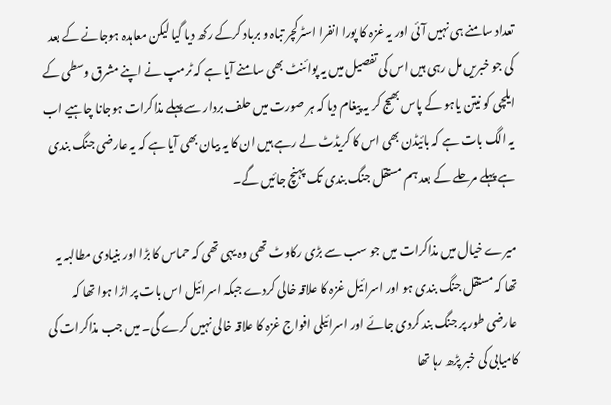تعداد سامنے ہی نہیں آئی اور یہ غزہ کا پورا انفرا اسٹرکچر تباہ و برباد کرکے رکھ دیا گیا لیکن معاہدہ ہوجانے کے بعد کی جو خبریں مل رہی ہیں اس کی تفصیل میں یہ پوائنٹ بھی سامنے آیا ہے کہ ٹرمپ نے اپنے مشرق وسطی کے ایلچی کو نیتن یاہو کے پاس بھیج کر یہ پیغام دیا کہ ہر صورت میں حلف بردار سے پہلے مذاکرات ہوجانا چاہیے اب یہ الگ بات ہے کہ بائیڈن بھی اس کا کریڈٹ لے رہے ہیں ان کا یہ بیان بھی آیا ہے کہ یہ عارضی جنگ بندی ہے پہلے مرحلے کے بعد ہم مستقل جنگ بندی تک پہنچ جائیں گے۔

میرے خیال میں مذاکرات میں جو سب سے بڑی رکاوٹ تھی وہ یہی تھی کہ حماس کا بڑا اور بنیادی مطالبہ یہ تھا کہ مستقل جنگ بندی ہو اور اسرائیل غزہ کا علاقہ خالی کردے جبکہ اسرائیل اس بات پر اڑا ہوا تھا کہ عارضی طور پر جنگ بند کردی جائے اور اسرائیلی افواج غزہ کا علاقہ خالی نہیں کرے گی۔ میں جب مذاکرات کی کامیابی کی خبر پڑھ رہا تھا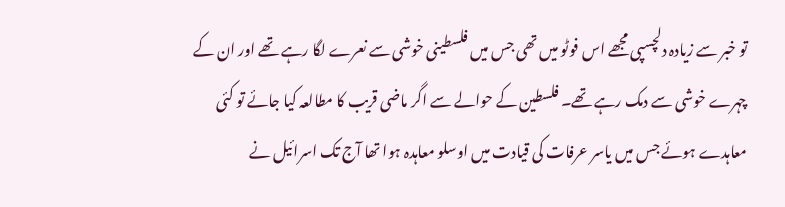تو خبر سے زیادہ دلچسپی مجھے اس فوٹو میں تھی جس میں فلسطینی خوشی سے نعرے لگا رہے تھے اور ان کے چہرے خوشی سے دمک رہے تھے۔ فلسطین کے حوالے سے اگر ماضی قریب کا مطالعہ کیا جائے تو کئی معاہدے ہوئے جس میں یاسر عرفات کی قیادت میں اوسلو معاہدہ ہوا تھا آج تک اسرائیل نے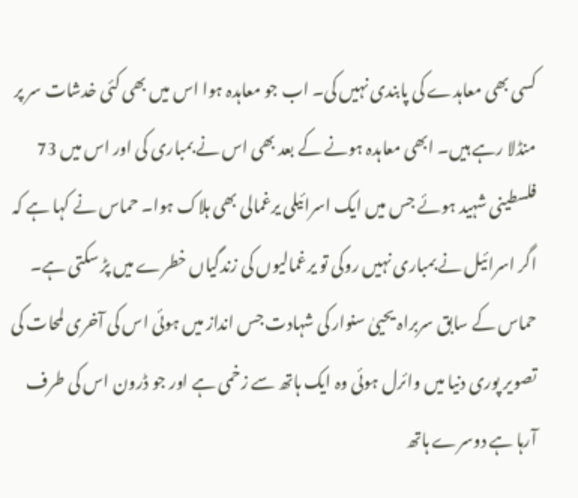کسی بھی معاہدے کی پابندی نہیں کی۔ اب جو معاہدہ ہوا اس میں بھی کئی خدشات سر پر منڈلا رہے ہیں۔ ابھی معاہدہ ہونے کے بعد بھی اس نے بمباری کی اور اس میں 73 فلسطینی شہید ہوئے جس میں ایک اسرائیلی یرغمالی بھی ہلاک ہوا۔ حماس نے کہا ہے کہ اگر اسرائیل نے بمباری نہیں روکی تو یرغمالیوں کی زندگیاں خطرے میں پڑ سکتی ہے۔ حماس کے سابق سربراہ یحییٰ سنوار کی شہادت جس انداز میں ہوئی اس کی آخری لمحات کی تصویر پوری دنیا میں وائرل ہوئی وہ ایک ہاتھ سے زخمی ہے اور جو ڈرون اس کی طرف آرہا ہے دوسرے ہاتھ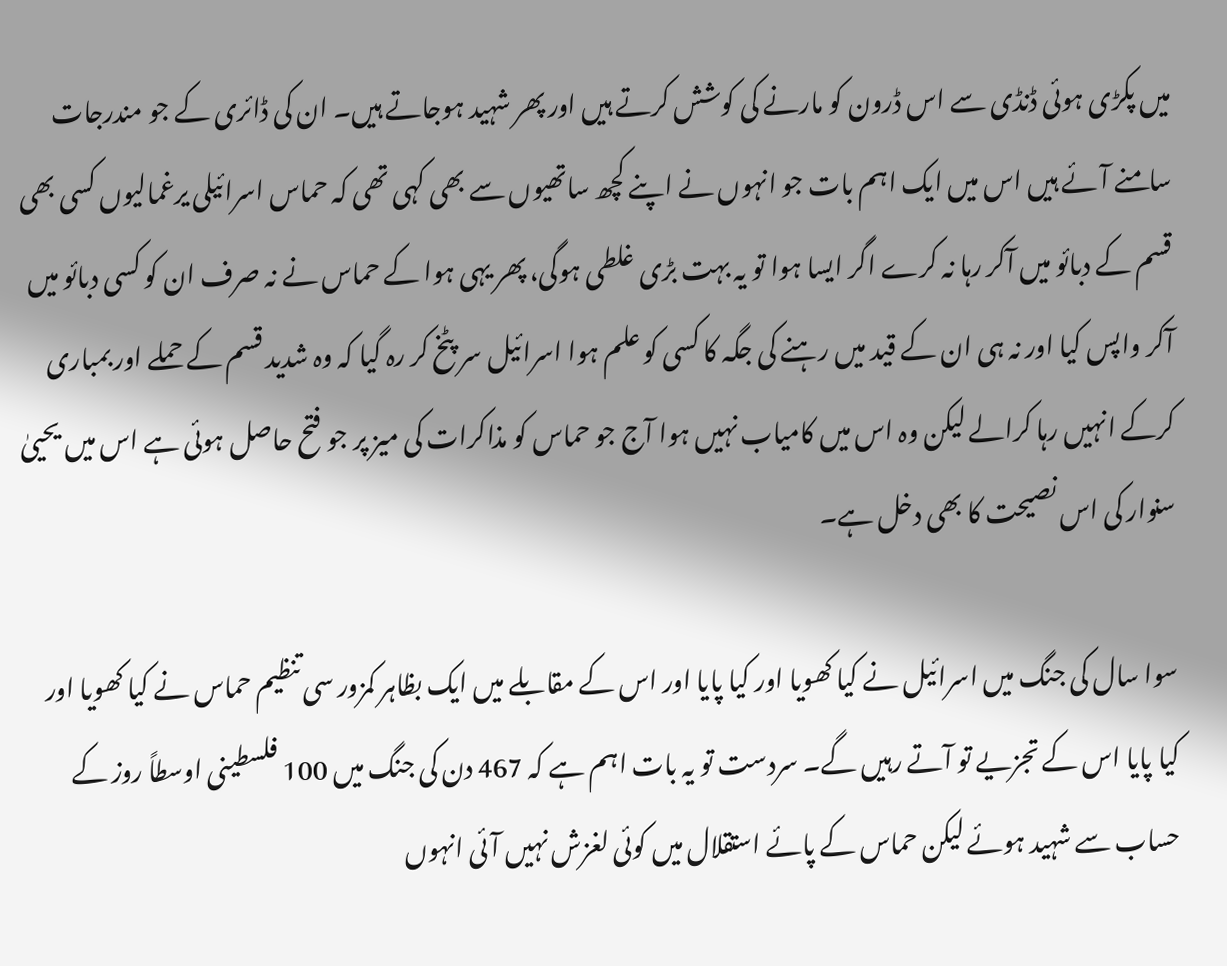میں پکڑی ہوئی ڈنڈی سے اس ڈرون کو مارنے کی کوشش کرتے ہیں اور پھر شہید ہوجاتے ہیں۔ ان کی ڈائری کے جو مندرجات سامنے آئے ہیں اس میں ایک اہم بات جو انہوں نے اپنے کچھ ساتھیوں سے بھی کہی تھی کہ حماس اسرائیلی یرغمالیوں کسی بھی قسم کے دبائو میں آکر رہا نہ کرے اگر ایسا ہوا تو یہ بہت بڑی غلطی ہوگی، پھر یہی ہوا کے حماس نے نہ صرف ان کو کسی دبائو میں آکر واپس کیا اور نہ ہی ان کے قید میں رہنے کی جگہ کا کسی کو علم ہوا اسرائیل سر پٹخ کر رہ گیا کہ وہ شدید قسم کے حملے اور بمباری کرکے انہیں رہا کرالے لیکن وہ اس میں کامیاب نہیں ہوا آج جو حماس کو مذاکرات کی میز پر جو فتح حاصل ہوئی ہے اس میں یحییٰ سنوار کی اس نصیحت کا بھی دخل ہے۔

سوا سال کی جنگ میں اسرائیل نے کیا کھویا اور کیا پایا اور اس کے مقابلے میں ایک بظاہر کمزور سی تنظیم حماس نے کیا کھویا اور کیا پایا اس کے تجزیے تو آتے رہیں گے۔ سردست تو یہ بات اہم ہے کہ 467 دن کی جنگ میں 100 فلسطینی اوسطاً روز کے حساب سے شہید ہوئے لیکن حماس کے پائے استقلال میں کوئی لغزش نہیں آئی انہوں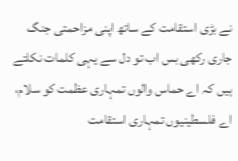نے بڑی استقامت کے ساتھ اپنی مزاحمتی جنگ جاری رکھی بس اب تو دل سے یہی کلمات نکلتے ہیں کہ اے حماس والوں تمہاری عظمت کو سلام، اے فلسطینیوں تمہاری استقامت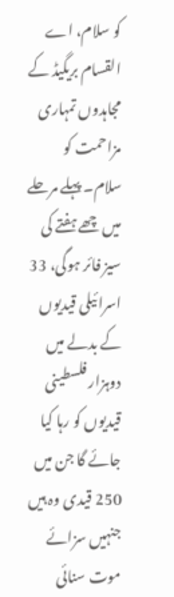کو سلام، اے القسام بریگیڈ کے مجاہدوں تمہاری مزاحمت کو سلام۔ پہلے مرحلے میں چھے ہفتے کی سیز فائر ہوگی، 33 اسرائیلی قیدیوں کے بدلے میں دوہزار فلسطینی قیدیوں کو رہا کیا جائے گا جن میں 250 قیدی وہ ہیں جنہیں سزائے موت سنائی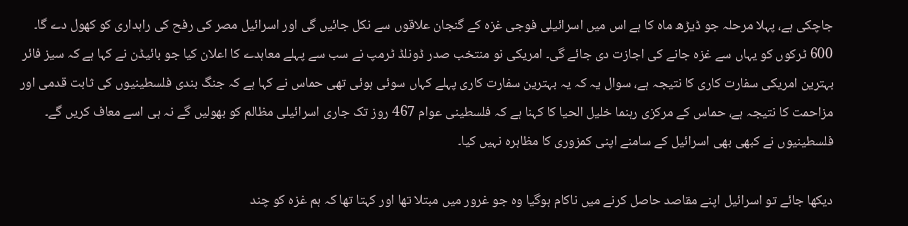جاچکی ہے، پہلا مرحلہ جو ڈیڑھ ماہ کا ہے اس میں اسرائیلی فوجی غزہ کے گنجان علاقوں سے نکل جائیں گی اور اسرائیل مصر کی رفح کی راہداری کو کھول دے گا۔ 600 ٹرکوں کو یہاں سے غزہ جانے کی اجازت دی جائے گی۔ امریکی نو منتخب صدر ڈونلڈ ٹرمپ نے سب سے پہلے معاہدے کا اعلان کیا جو بائیڈن نے کہا ہے کہ سیز فائر بہترین امریکی سفارت کاری کا نتیجہ ہے، سوال یہ کہ یہ بہترین سفارت کاری پہلے کہاں سوئی ہوئی تھی حماس نے کہا ہے کہ جنگ بندی فلسطینیوں کی ثابت قدمی اور مزاحمت کا نتیجہ ہے، حماس کے مرکزی رہنما خلیل الحیا کا کہنا ہے کہ فلسطینی عوام 467 روز تک جاری اسرائیلی مظالم کو بھولیں گے نہ ہی اسے معاف کریں گے۔ فلسطینیوں نے کبھی بھی اسرائیل کے سامنے اپنی کمزوری کا مظاہرہ نہیں کیا۔

دیکھا جائے تو اسرائیل اپنے مقاصد حاصل کرنے میں ناکام ہوگیا وہ جو غرور میں مبتلا تھا اور کہتا تھا کہ ہم غزہ کو چند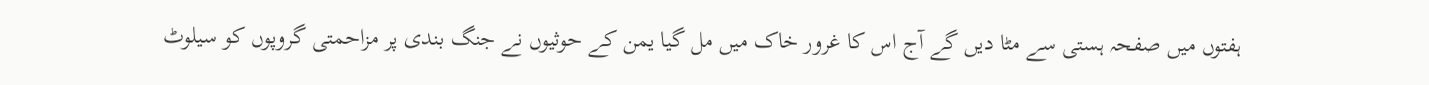ہفتوں میں صفحہ ہستی سے مٹا دیں گے آج اس کا غرور خاک میں مل گیا یمن کے حوثیوں نے جنگ بندی پر مزاحمتی گروپوں کو سیلوٹ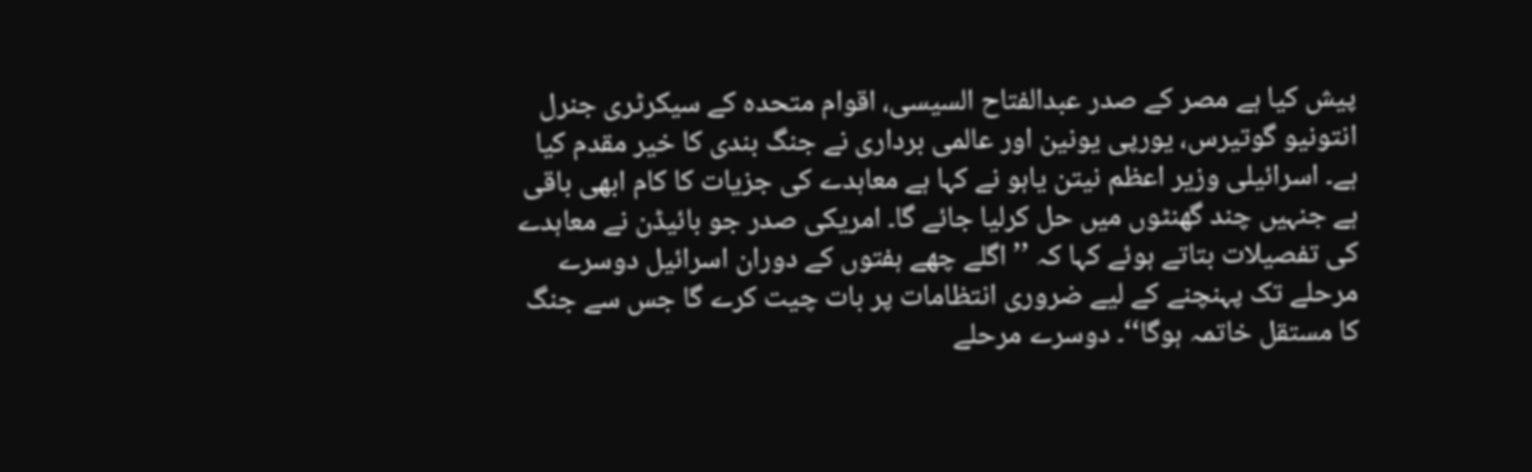پیش کیا ہے مصر کے صدر عبدالفتاح السیسی، اقوام متحدہ کے سیکرٹری جنرل انتونیو گوتیرس، یورپی یونین اور عالمی برداری نے جنگ بندی کا خیر مقدم کیا ہے۔ اسرائیلی وزیر اعظم نیتن یاہو نے کہا ہے معاہدے کی جزیات کا کام ابھی باقی ہے جنہیں چند گھنٹوں میں حل کرلیا جائے گا۔ امریکی صدر جو بائیڈن نے معاہدے کی تفصیلات بتاتے ہوئے کہا کہ ’’اگلے چھے ہفتوں کے دوران اسرائیل دوسرے مرحلے تک پہنچنے کے لیے ضروری انتظامات پر بات چیت کرے گا جس سے جنگ کا مستقل خاتمہ ہوگا‘‘۔ دوسرے مرحلے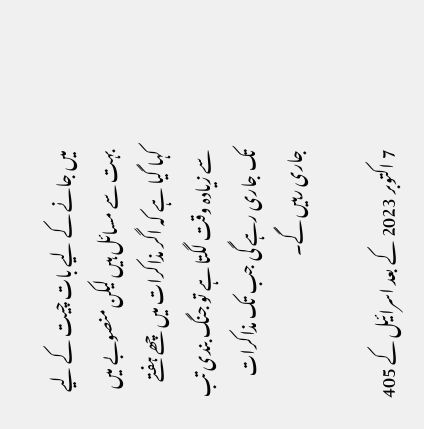میں جانے کے لیے بات چیت کے لیے بہت سے مسائل ہیں لیکن منصوبے میں کہا گیا ہے کہ اگر مذاکرات میں چھے ہفتے سے زیادہ وقت لگتا ہے تو جنگ بندی تب تک جاری رہے گی جب تک مذاکرات جاری رہیں گے۔

7 اکتوبر 2023 کے بعد اسرائیل کے 405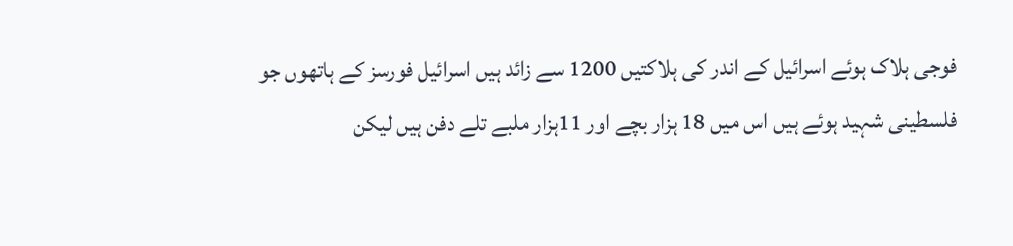فوجی ہلاک ہوئے اسرائیل کے اندر کی ہلاکتیں 1200 سے زائد ہیں اسرائیل فورسز کے ہاتھوں جو فلسطینی شہید ہوئے ہیں اس میں 18 ہزار بچے اور 11ہزار ملبے تلے دفن ہیں لیکن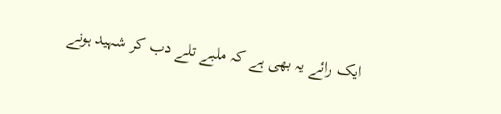ایک رائے یہ بھی ہے کہ ملبے تلے دب کر شہید ہونے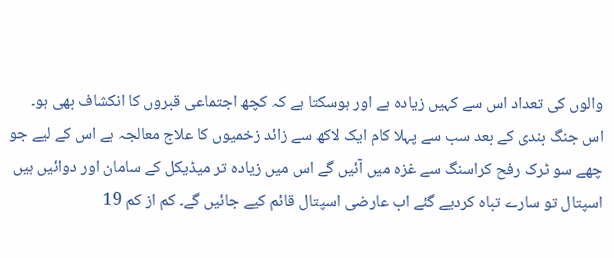والوں کی تعداد اس سے کہیں زیادہ ہے اور ہوسکتا ہے کہ کچھ اجتماعی قبروں کا انکشاف بھی ہو۔ اس جنگ بندی کے بعد سب سے پہلا کام ایک لاکھ سے زائد زخمیوں کا علاج معالجہ ہے اس کے لیے جو چھے سو ٹرک رفح کراسنگ سے غزہ میں آئیں گے اس میں زیادہ تر میڈیکل کے سامان اور دوائیں ہیں اسپتال تو سارے تباہ کردیے گئے اب عارضی اسپتال قائم کیے جائیں گے۔ کم از کم 19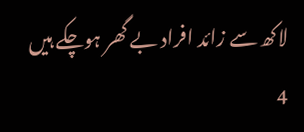لاکھ سے زائد افراد بے گھر ہوچکے ہیں 4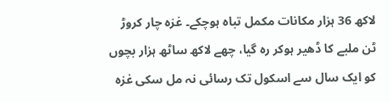لاکھ 36 ہزار مکانات مکمل تباہ ہوچکے۔ غزہ چار کروڑ ٹن ملبے کا ڈھیر ہوکر رہ گیا، چھے لاکھ ساٹھ ہزار بچوں کو ایک سال سے اسکول تک رسائی نہ مل سکی غزہ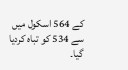کے 564 اسکول میں سے 534 کو تباہ کردیا گیا۔